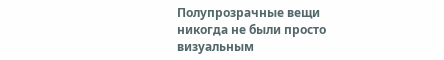Полупрозрачные вещи никогда не были просто визуальным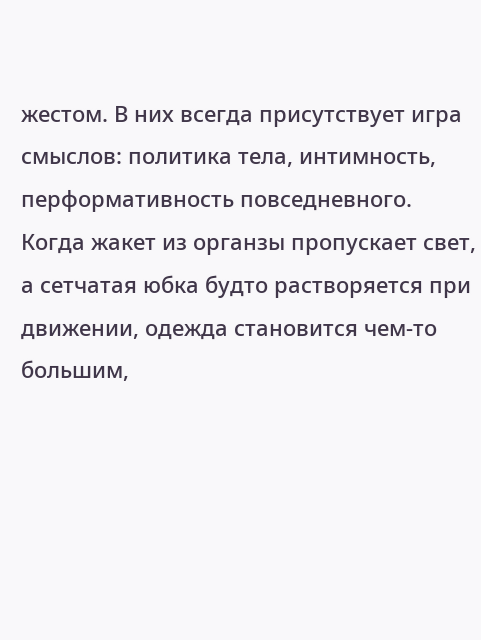жестом. В них всегда присутствует игра смыслов: политика тела, интимность, перформативность повседневного. Когда жакет из органзы пропускает свет, а сетчатая юбка будто растворяется при движении, одежда становится чем-то большим,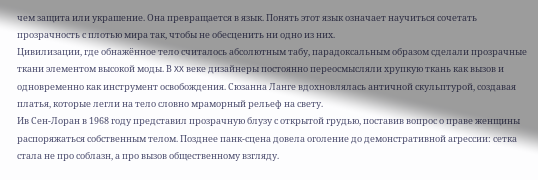чем защита или украшение. Она превращается в язык. Понять этот язык означает научиться сочетать прозрачность с плотью мира так, чтобы не обесценить ни одно из них.
Цивилизации, где обнажённое тело считалось абсолютным табу, парадоксальным образом сделали прозрачные ткани элементом высокой моды. В XX веке дизайнеры постоянно переосмысляли хрупкую ткань как вызов и одновременно как инструмент освобождения. Сюзанна Ланге вдохновлялась античной скульптурой, создавая платья, которые легли на тело словно мраморный рельеф на свету.
Ив Сен-Лоран в 1968 году представил прозрачную блузу с открытой грудью, поставив вопрос о праве женщины распоряжаться собственным телом. Позднее панк-сцена довела оголение до демонстративной агрессии: сетка стала не про соблазн, а про вызов общественному взгляду.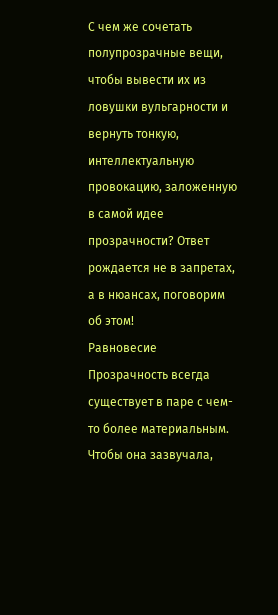С чем же сочетать полупрозрачные вещи, чтобы вывести их из ловушки вульгарности и вернуть тонкую, интеллектуальную провокацию, заложенную в самой идее прозрачности? Ответ рождается не в запретах, а в нюансах, поговорим об этом!
Равновесие
Прозрачность всегда существует в паре с чем-то более материальным. Чтобы она зазвучала,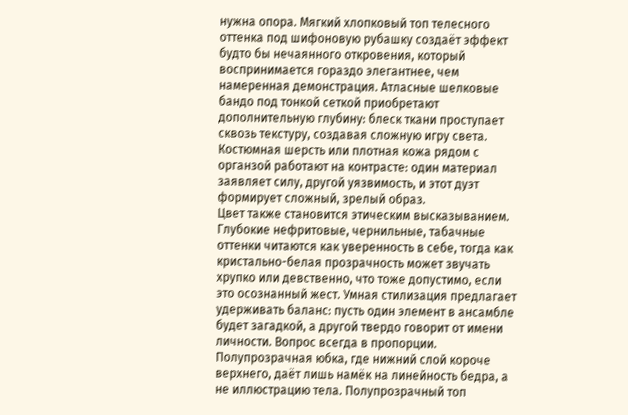нужна опора. Мягкий хлопковый топ телесного оттенка под шифоновую рубашку создаёт эффект будто бы нечаянного откровения, который воспринимается гораздо элегантнее, чем намеренная демонстрация. Атласные шелковые бандо под тонкой сеткой приобретают дополнительную глубину: блеск ткани проступает сквозь текстуру, создавая сложную игру света. Костюмная шерсть или плотная кожа рядом с органзой работают на контрасте: один материал заявляет силу, другой уязвимость, и этот дуэт формирует сложный, зрелый образ.
Цвет также становится этическим высказыванием. Глубокие нефритовые, чернильные, табачные оттенки читаются как уверенность в себе, тогда как кристально-белая прозрачность может звучать хрупко или девственно, что тоже допустимо, если это осознанный жест. Умная стилизация предлагает удерживать баланс: пусть один элемент в ансамбле будет загадкой, а другой твердо говорит от имени личности. Вопрос всегда в пропорции. Полупрозрачная юбка, где нижний слой короче верхнего, даёт лишь намёк на линейность бедра, а не иллюстрацию тела. Полупрозрачный топ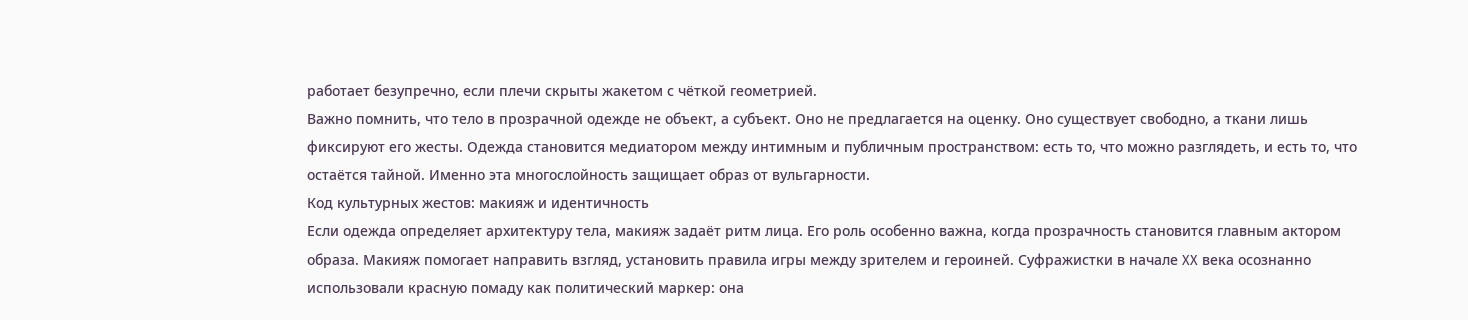работает безупречно, если плечи скрыты жакетом с чёткой геометрией.
Важно помнить, что тело в прозрачной одежде не объект, а субъект. Оно не предлагается на оценку. Оно существует свободно, а ткани лишь фиксируют его жесты. Одежда становится медиатором между интимным и публичным пространством: есть то, что можно разглядеть, и есть то, что остаётся тайной. Именно эта многослойность защищает образ от вульгарности.
Код культурных жестов: макияж и идентичность
Если одежда определяет архитектуру тела, макияж задаёт ритм лица. Его роль особенно важна, когда прозрачность становится главным актором образа. Макияж помогает направить взгляд, установить правила игры между зрителем и героиней. Суфражистки в начале XX века осознанно использовали красную помаду как политический маркер: она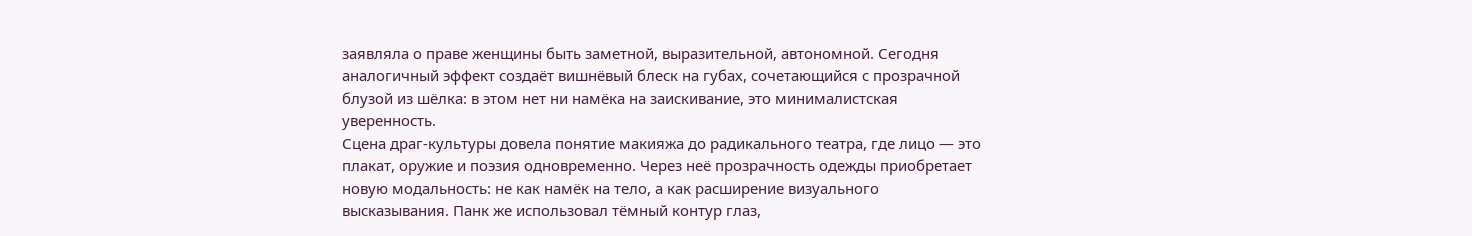заявляла о праве женщины быть заметной, выразительной, автономной. Сегодня аналогичный эффект создаёт вишнёвый блеск на губах, сочетающийся с прозрачной блузой из шёлка: в этом нет ни намёка на заискивание, это минималистская уверенность.
Сцена драг-культуры довела понятие макияжа до радикального театра, где лицо — это плакат, оружие и поэзия одновременно. Через неё прозрачность одежды приобретает новую модальность: не как намёк на тело, а как расширение визуального высказывания. Панк же использовал тёмный контур глаз,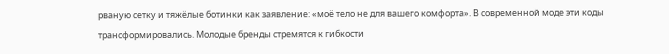рваную сетку и тяжёлые ботинки как заявление: «моё тело не для вашего комфорта». В современной моде эти коды трансформировались. Молодые бренды стремятся к гибкости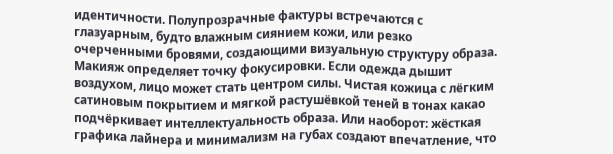идентичности. Полупрозрачные фактуры встречаются с глазуарным, будто влажным сиянием кожи, или резко очерченными бровями, создающими визуальную структуру образа.
Макияж определяет точку фокусировки. Если одежда дышит воздухом, лицо может стать центром силы. Чистая кожица с лёгким сатиновым покрытием и мягкой растушёвкой теней в тонах какао подчёркивает интеллектуальность образа. Или наоборот: жёсткая графика лайнера и минимализм на губах создают впечатление, что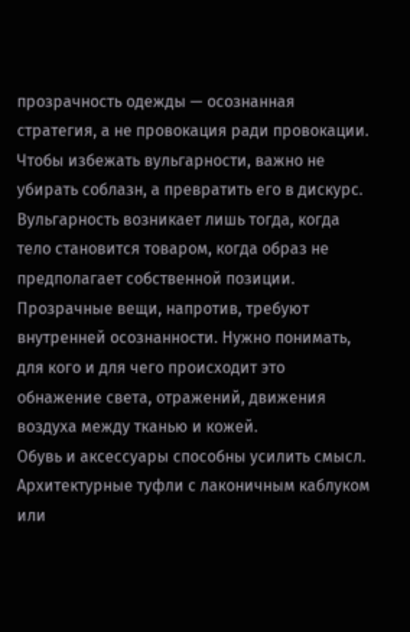прозрачность одежды — осознанная стратегия, а не провокация ради провокации.
Чтобы избежать вульгарности, важно не убирать соблазн, а превратить его в дискурс. Вульгарность возникает лишь тогда, когда тело становится товаром, когда образ не предполагает собственной позиции. Прозрачные вещи, напротив, требуют внутренней осознанности. Нужно понимать, для кого и для чего происходит это обнажение света, отражений, движения воздуха между тканью и кожей.
Обувь и аксессуары способны усилить смысл. Архитектурные туфли с лаконичным каблуком или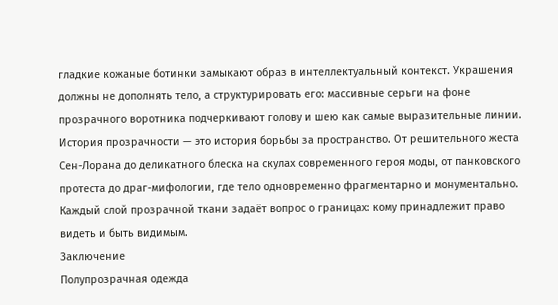гладкие кожаные ботинки замыкают образ в интеллектуальный контекст. Украшения должны не дополнять тело, а структурировать его: массивные серьги на фоне прозрачного воротника подчеркивают голову и шею как самые выразительные линии.
История прозрачности — это история борьбы за пространство. От решительного жеста Сен-Лорана до деликатного блеска на скулах современного героя моды, от панковского протеста до драг-мифологии, где тело одновременно фрагментарно и монументально. Каждый слой прозрачной ткани задаёт вопрос о границах: кому принадлежит право видеть и быть видимым.
Заключение
Полупрозрачная одежда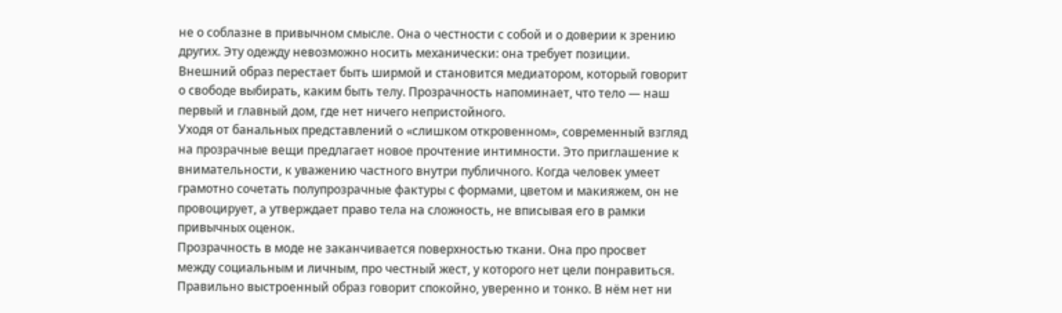не о соблазне в привычном смысле. Она о честности с собой и о доверии к зрению других. Эту одежду невозможно носить механически: она требует позиции. Внешний образ перестает быть ширмой и становится медиатором, который говорит о свободе выбирать, каким быть телу. Прозрачность напоминает, что тело — наш первый и главный дом, где нет ничего непристойного.
Уходя от банальных представлений о «слишком откровенном», современный взгляд на прозрачные вещи предлагает новое прочтение интимности. Это приглашение к внимательности, к уважению частного внутри публичного. Когда человек умеет грамотно сочетать полупрозрачные фактуры с формами, цветом и макияжем, он не провоцирует, а утверждает право тела на сложность, не вписывая его в рамки привычных оценок.
Прозрачность в моде не заканчивается поверхностью ткани. Она про просвет между социальным и личным, про честный жест, у которого нет цели понравиться. Правильно выстроенный образ говорит спокойно, уверенно и тонко. В нём нет ни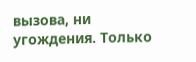вызова, ни угождения. Только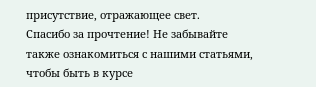присутствие, отражающее свет.
Спасибо за прочтение! Не забывайте также ознакомиться с нашими статьями, чтобы быть в курсе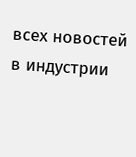всех новостей в индустрии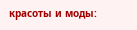красоты и моды: